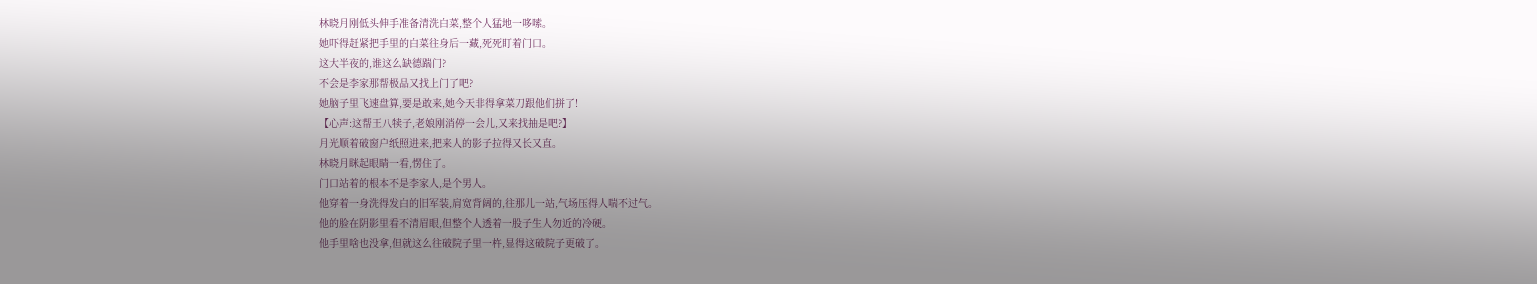林晓月刚低头伸手准备清洗白菜,整个人猛地一哆嗦。
她吓得赶紧把手里的白菜往身后一藏,死死盯着门口。
这大半夜的,谁这么缺德踹门?
不会是李家那帮极品又找上门了吧?
她脑子里飞速盘算,要是敢来,她今天非得拿菜刀跟他们拼了!
【心声:这帮王八犊子,老娘刚消停一会儿,又来找抽是吧?】
月光顺着破窗户纸照进来,把来人的影子拉得又长又直。
林晓月眯起眼睛一看,愣住了。
门口站着的根本不是李家人,是个男人。
他穿着一身洗得发白的旧军装,肩宽背阔的,往那儿一站,气场压得人喘不过气。
他的脸在阴影里看不清眉眼,但整个人透着一股子生人勿近的冷硬。
他手里啥也没拿,但就这么往破院子里一杵,显得这破院子更破了。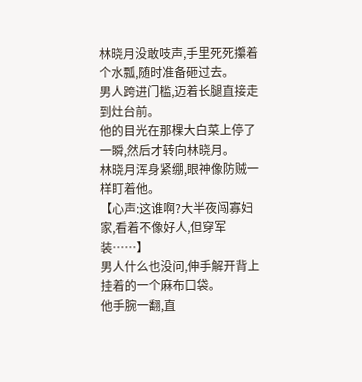林晓月没敢吱声,手里死死攥着个水瓢,随时准备砸过去。
男人跨进门槛,迈着长腿直接走到灶台前。
他的目光在那棵大白菜上停了一瞬,然后才转向林晓月。
林晓月浑身紧绷,眼神像防贼一样盯着他。
【心声:这谁啊?大半夜闯寡妇家,看着不像好人,但穿军装……】
男人什么也没问,伸手解开背上挂着的一个麻布口袋。
他手腕一翻,直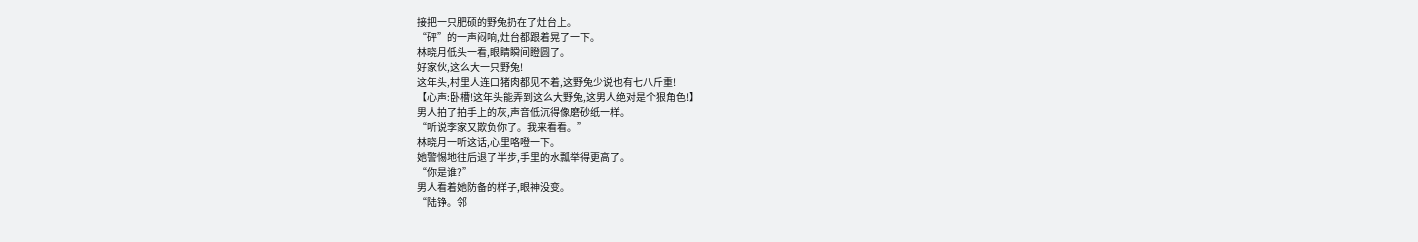接把一只肥硕的野兔扔在了灶台上。
“砰”的一声闷响,灶台都跟着晃了一下。
林晓月低头一看,眼睛瞬间瞪圆了。
好家伙,这么大一只野兔!
这年头,村里人连口猪肉都见不着,这野兔少说也有七八斤重!
【心声:卧槽!这年头能弄到这么大野兔,这男人绝对是个狠角色!】
男人拍了拍手上的灰,声音低沉得像磨砂纸一样。
“听说李家又欺负你了。我来看看。”
林晓月一听这话,心里咯噔一下。
她警惕地往后退了半步,手里的水瓢举得更高了。
“你是谁?”
男人看着她防备的样子,眼神没变。
“陆铮。邻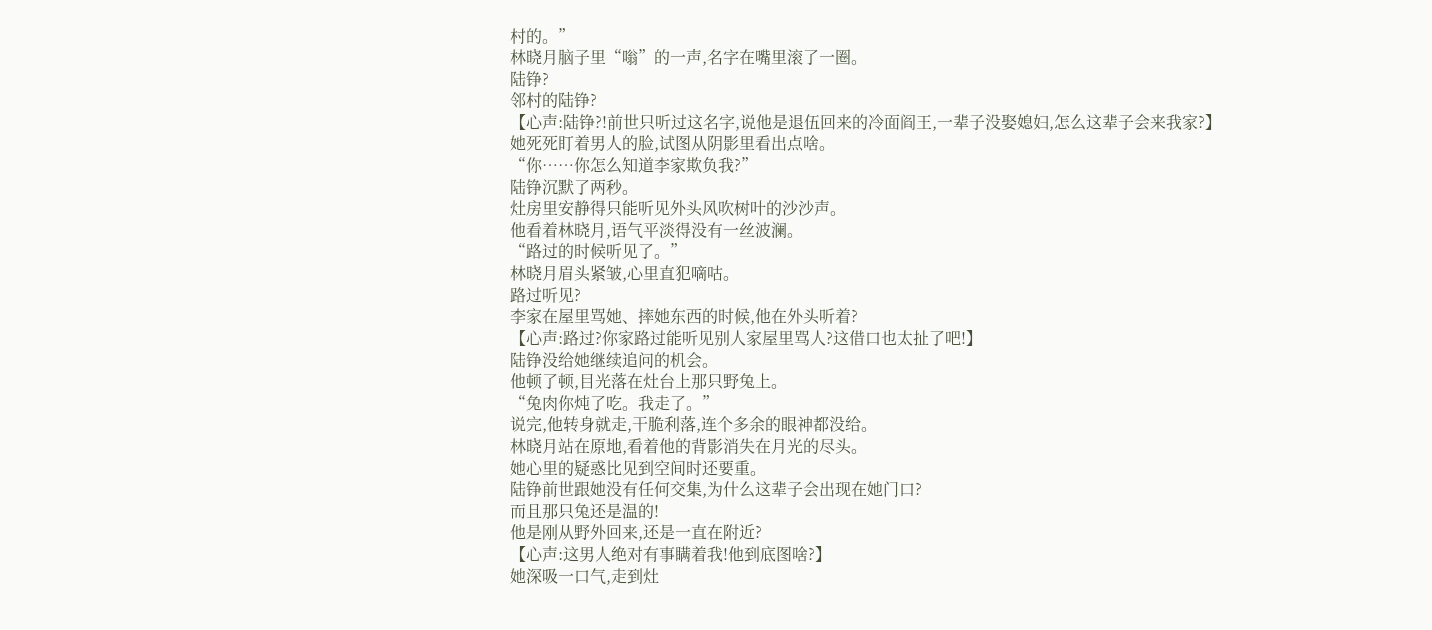村的。”
林晓月脑子里“嗡”的一声,名字在嘴里滚了一圈。
陆铮?
邻村的陆铮?
【心声:陆铮?!前世只听过这名字,说他是退伍回来的冷面阎王,一辈子没娶媳妇,怎么这辈子会来我家?】
她死死盯着男人的脸,试图从阴影里看出点啥。
“你……你怎么知道李家欺负我?”
陆铮沉默了两秒。
灶房里安静得只能听见外头风吹树叶的沙沙声。
他看着林晓月,语气平淡得没有一丝波澜。
“路过的时候听见了。”
林晓月眉头紧皱,心里直犯嘀咕。
路过听见?
李家在屋里骂她、摔她东西的时候,他在外头听着?
【心声:路过?你家路过能听见别人家屋里骂人?这借口也太扯了吧!】
陆铮没给她继续追问的机会。
他顿了顿,目光落在灶台上那只野兔上。
“兔肉你炖了吃。我走了。”
说完,他转身就走,干脆利落,连个多余的眼神都没给。
林晓月站在原地,看着他的背影消失在月光的尽头。
她心里的疑惑比见到空间时还要重。
陆铮前世跟她没有任何交集,为什么这辈子会出现在她门口?
而且那只兔还是温的!
他是刚从野外回来,还是一直在附近?
【心声:这男人绝对有事瞒着我!他到底图啥?】
她深吸一口气,走到灶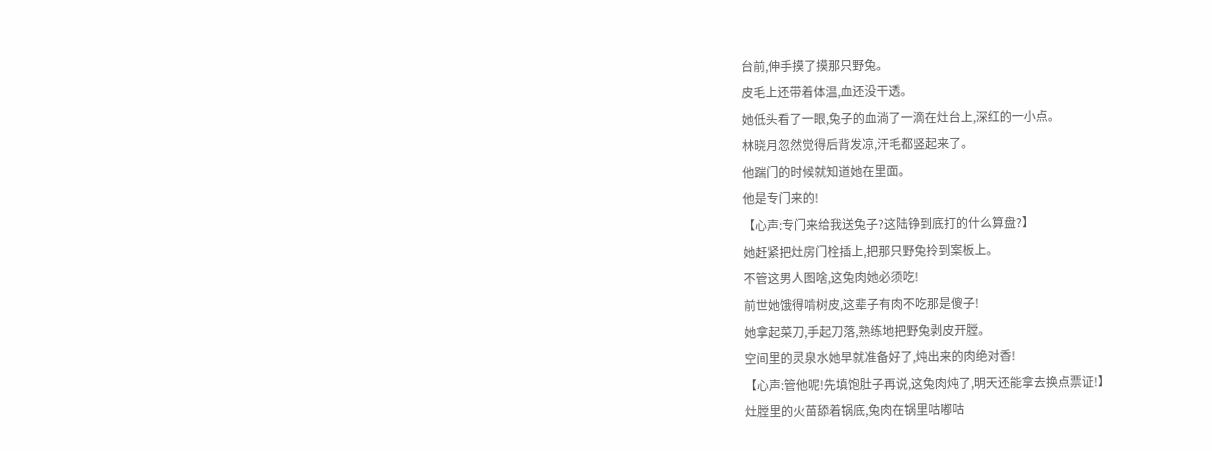台前,伸手摸了摸那只野兔。
皮毛上还带着体温,血还没干透。
她低头看了一眼,兔子的血淌了一滴在灶台上,深红的一小点。
林晓月忽然觉得后背发凉,汗毛都竖起来了。
他踹门的时候就知道她在里面。
他是专门来的!
【心声:专门来给我送兔子?这陆铮到底打的什么算盘?】
她赶紧把灶房门栓插上,把那只野兔拎到案板上。
不管这男人图啥,这兔肉她必须吃!
前世她饿得啃树皮,这辈子有肉不吃那是傻子!
她拿起菜刀,手起刀落,熟练地把野兔剥皮开膛。
空间里的灵泉水她早就准备好了,炖出来的肉绝对香!
【心声:管他呢!先填饱肚子再说,这兔肉炖了,明天还能拿去换点票证!】
灶膛里的火苗舔着锅底,兔肉在锅里咕嘟咕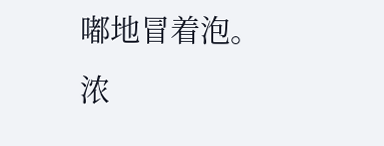嘟地冒着泡。
浓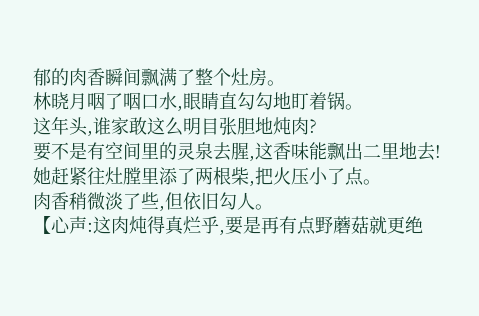郁的肉香瞬间飘满了整个灶房。
林晓月咽了咽口水,眼睛直勾勾地盯着锅。
这年头,谁家敢这么明目张胆地炖肉?
要不是有空间里的灵泉去腥,这香味能飘出二里地去!
她赶紧往灶膛里添了两根柴,把火压小了点。
肉香稍微淡了些,但依旧勾人。
【心声:这肉炖得真烂乎,要是再有点野蘑菇就更绝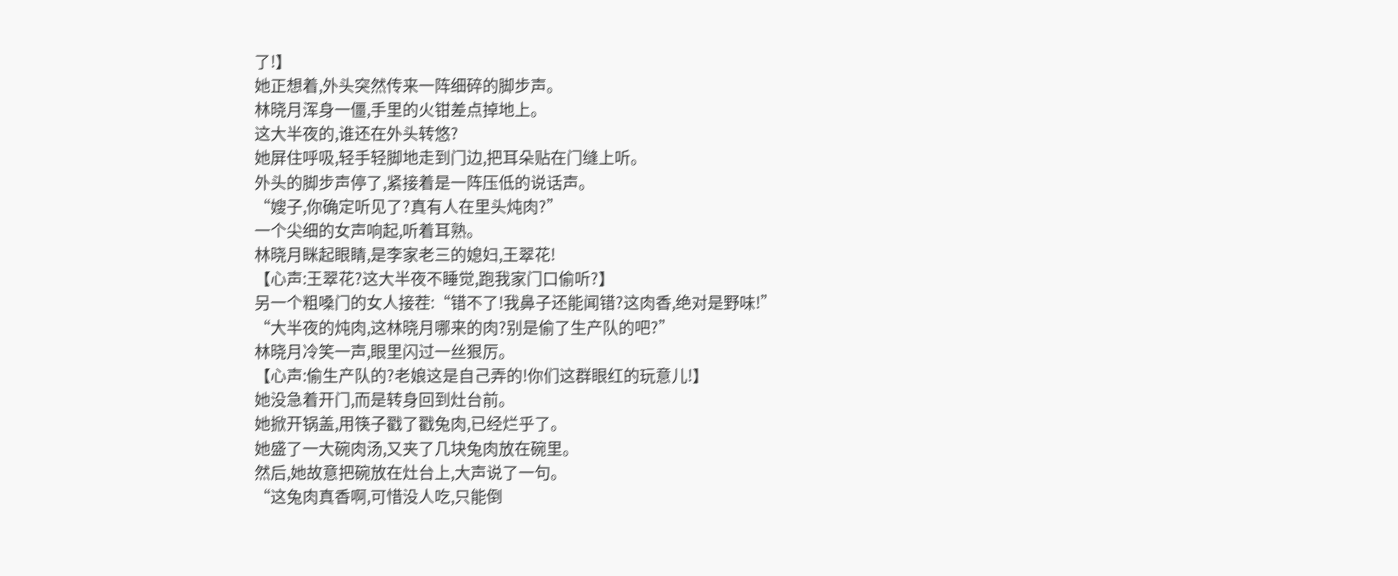了!】
她正想着,外头突然传来一阵细碎的脚步声。
林晓月浑身一僵,手里的火钳差点掉地上。
这大半夜的,谁还在外头转悠?
她屏住呼吸,轻手轻脚地走到门边,把耳朵贴在门缝上听。
外头的脚步声停了,紧接着是一阵压低的说话声。
“嫂子,你确定听见了?真有人在里头炖肉?”
一个尖细的女声响起,听着耳熟。
林晓月眯起眼睛,是李家老三的媳妇,王翠花!
【心声:王翠花?这大半夜不睡觉,跑我家门口偷听?】
另一个粗嗓门的女人接茬:“错不了!我鼻子还能闻错?这肉香,绝对是野味!”
“大半夜的炖肉,这林晓月哪来的肉?别是偷了生产队的吧?”
林晓月冷笑一声,眼里闪过一丝狠厉。
【心声:偷生产队的?老娘这是自己弄的!你们这群眼红的玩意儿!】
她没急着开门,而是转身回到灶台前。
她掀开锅盖,用筷子戳了戳兔肉,已经烂乎了。
她盛了一大碗肉汤,又夹了几块兔肉放在碗里。
然后,她故意把碗放在灶台上,大声说了一句。
“这兔肉真香啊,可惜没人吃,只能倒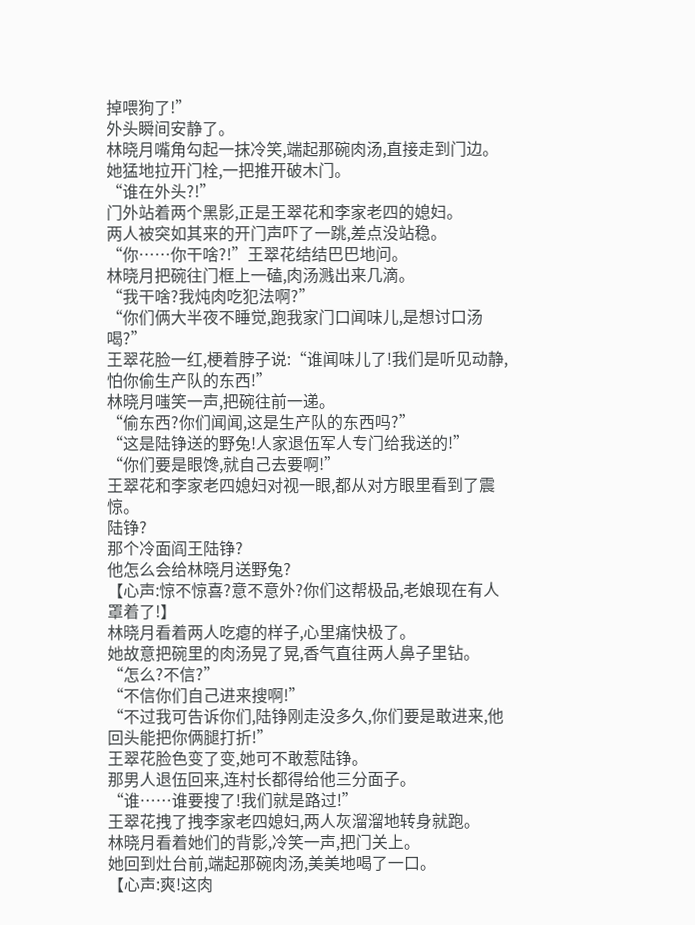掉喂狗了!”
外头瞬间安静了。
林晓月嘴角勾起一抹冷笑,端起那碗肉汤,直接走到门边。
她猛地拉开门栓,一把推开破木门。
“谁在外头?!”
门外站着两个黑影,正是王翠花和李家老四的媳妇。
两人被突如其来的开门声吓了一跳,差点没站稳。
“你……你干啥?!”王翠花结结巴巴地问。
林晓月把碗往门框上一磕,肉汤溅出来几滴。
“我干啥?我炖肉吃犯法啊?”
“你们俩大半夜不睡觉,跑我家门口闻味儿,是想讨口汤喝?”
王翠花脸一红,梗着脖子说:“谁闻味儿了!我们是听见动静,怕你偷生产队的东西!”
林晓月嗤笑一声,把碗往前一递。
“偷东西?你们闻闻,这是生产队的东西吗?”
“这是陆铮送的野兔!人家退伍军人专门给我送的!”
“你们要是眼馋,就自己去要啊!”
王翠花和李家老四媳妇对视一眼,都从对方眼里看到了震惊。
陆铮?
那个冷面阎王陆铮?
他怎么会给林晓月送野兔?
【心声:惊不惊喜?意不意外?你们这帮极品,老娘现在有人罩着了!】
林晓月看着两人吃瘪的样子,心里痛快极了。
她故意把碗里的肉汤晃了晃,香气直往两人鼻子里钻。
“怎么?不信?”
“不信你们自己进来搜啊!”
“不过我可告诉你们,陆铮刚走没多久,你们要是敢进来,他回头能把你俩腿打折!”
王翠花脸色变了变,她可不敢惹陆铮。
那男人退伍回来,连村长都得给他三分面子。
“谁……谁要搜了!我们就是路过!”
王翠花拽了拽李家老四媳妇,两人灰溜溜地转身就跑。
林晓月看着她们的背影,冷笑一声,把门关上。
她回到灶台前,端起那碗肉汤,美美地喝了一口。
【心声:爽!这肉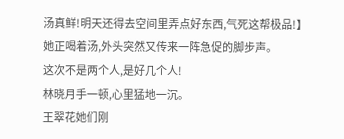汤真鲜!明天还得去空间里弄点好东西,气死这帮极品!】
她正喝着汤,外头突然又传来一阵急促的脚步声。
这次不是两个人,是好几个人!
林晓月手一顿,心里猛地一沉。
王翠花她们刚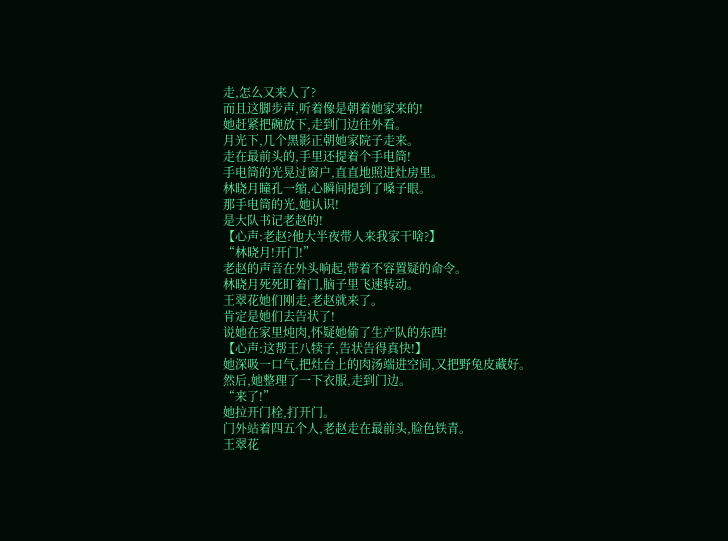走,怎么又来人了?
而且这脚步声,听着像是朝着她家来的!
她赶紧把碗放下,走到门边往外看。
月光下,几个黑影正朝她家院子走来。
走在最前头的,手里还提着个手电筒!
手电筒的光晃过窗户,直直地照进灶房里。
林晓月瞳孔一缩,心瞬间提到了嗓子眼。
那手电筒的光,她认识!
是大队书记老赵的!
【心声:老赵?他大半夜带人来我家干啥?】
“林晓月!开门!”
老赵的声音在外头响起,带着不容置疑的命令。
林晓月死死盯着门,脑子里飞速转动。
王翠花她们刚走,老赵就来了。
肯定是她们去告状了!
说她在家里炖肉,怀疑她偷了生产队的东西!
【心声:这帮王八犊子,告状告得真快!】
她深吸一口气,把灶台上的肉汤端进空间,又把野兔皮藏好。
然后,她整理了一下衣服,走到门边。
“来了!”
她拉开门栓,打开门。
门外站着四五个人,老赵走在最前头,脸色铁青。
王翠花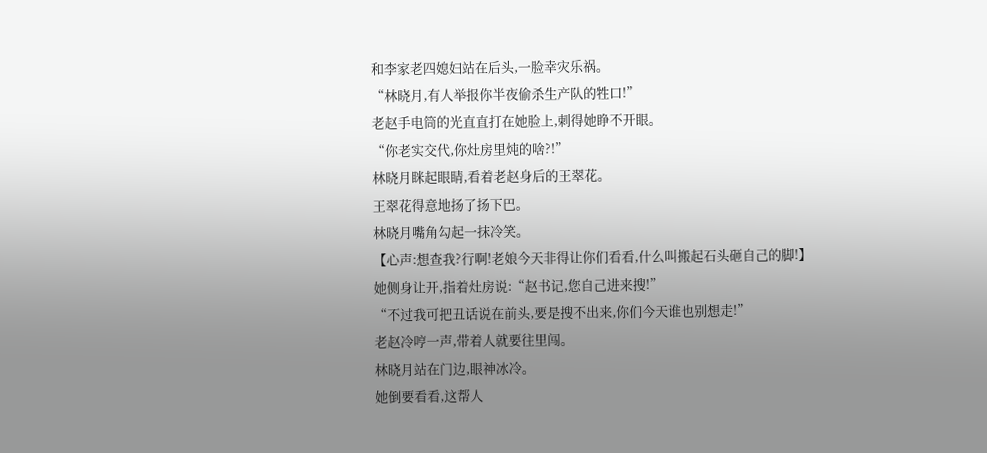和李家老四媳妇站在后头,一脸幸灾乐祸。
“林晓月,有人举报你半夜偷杀生产队的牲口!”
老赵手电筒的光直直打在她脸上,刺得她睁不开眼。
“你老实交代,你灶房里炖的啥?!”
林晓月眯起眼睛,看着老赵身后的王翠花。
王翠花得意地扬了扬下巴。
林晓月嘴角勾起一抹冷笑。
【心声:想查我?行啊!老娘今天非得让你们看看,什么叫搬起石头砸自己的脚!】
她侧身让开,指着灶房说:“赵书记,您自己进来搜!”
“不过我可把丑话说在前头,要是搜不出来,你们今天谁也别想走!”
老赵冷哼一声,带着人就要往里闯。
林晓月站在门边,眼神冰冷。
她倒要看看,这帮人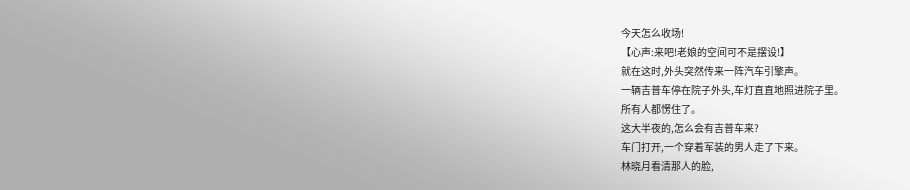今天怎么收场!
【心声:来吧!老娘的空间可不是摆设!】
就在这时,外头突然传来一阵汽车引擎声。
一辆吉普车停在院子外头,车灯直直地照进院子里。
所有人都愣住了。
这大半夜的,怎么会有吉普车来?
车门打开,一个穿着军装的男人走了下来。
林晓月看清那人的脸,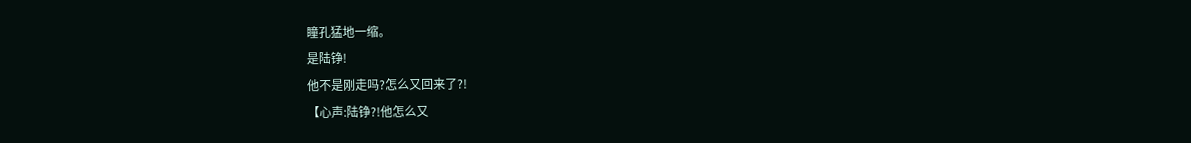瞳孔猛地一缩。
是陆铮!
他不是刚走吗?怎么又回来了?!
【心声:陆铮?!他怎么又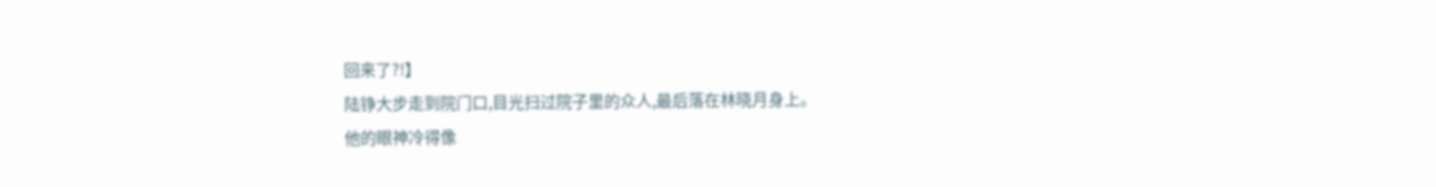回来了?!】
陆铮大步走到院门口,目光扫过院子里的众人,最后落在林晓月身上。
他的眼神冷得像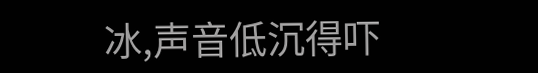冰,声音低沉得吓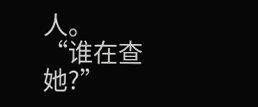人。
“谁在查她?”